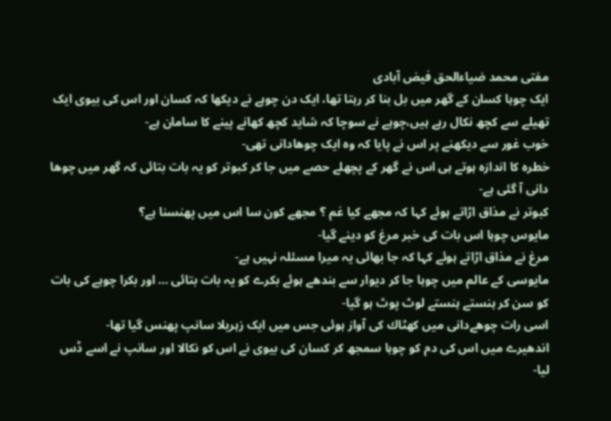مفتی محمد ضیاءالحق فیض آبادی
ایک چوہا کسان کے گھر میں بل بنا کر رہتا تھا، ایک دن چوہے نے دیکھا کہ کسان اور اس کی بیوی ایک تھیلے سے کچھ نکال رہے ہیں،چوہے نے سوچا کہ شاید کچھ کھانے پینے کا سامان ہے-
خوب غور سے دیکھنے پر اس نے پایا کہ وہ ایک چوهادانی تھی-
خطرہ کا اندازہ ہوتے ہی اس نے گھر کے پچھلے حصے میں جا کر کبوتر کو یہ بات بتائی کہ گھر میں چوها دانی آ گئی ہے-
کبوتر نے مذاق اڑاتے ہوئے کہا کہ مجھے کیا غم ؟ مجھے کون سا اس میں پھنسنا ہے؟
مایوس چوہا اس بات کی خبر مرغ کو دینے گیا-
مرغ نے مذاق اڑاتے ہوئے کہا کہ جا بھائی یہ میرا مسئلہ نہیں ہے-
مایوسی کے عالم میں چوہا جا کر دیوار سے بندھے ہوئے بکرے کو یہ بات بتائی … اور بکرا چوہے کی بات کو سن کر ہنستے ہنستے لوٹ پوٹ ہو گیا-
اسی رات چوهےدانی میں كھٹاك کی آواز ہوئی جس میں ایک زہریلا سانپ پھنس گیا تھا-
اندھیرے میں اس کی دم کو چوہا سمجھ کر کسان کی بیوی نے اس کو نکالا اور سانپ نے اسے ڈس لیا-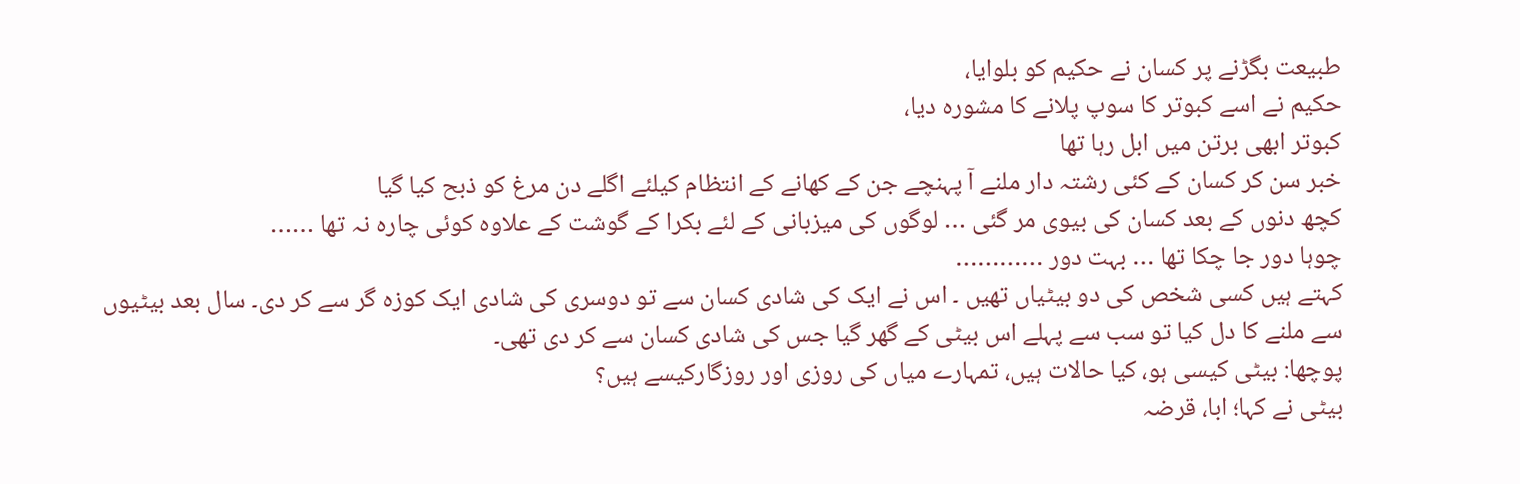طبیعت بگڑنے پر کسان نے حکیم کو بلوایا،
حکیم نے اسے کبوتر کا سوپ پلانے کا مشورہ دیا،
کبوتر ابھی برتن میں ابل رہا تھا
خبر سن کر کسان کے کئی رشتہ دار ملنے آ پہنچے جن کے کھانے کے انتظام کیلئے اگلے دن مرغ کو ذبح کیا گیا
کچھ دنوں کے بعد کسان کی بیوی مر گئی … لوگوں کی میزبانی کے لئے بکرا کے گوشت کے علاوہ کوئی چارہ نہ تھا ……
چوہا دور جا چکا تھا … بہت دور …………
کہتے ہیں کسی شخص کی دو بیٹیاں تھیں ۔ اس نے ایک کی شادی کسان سے تو دوسری کی شادی ایک کوزہ گر سے کر دی۔ سال بعد بیٹیوں سے ملنے کا دل کیا تو سب سے پہلے اس بیٹی کے گھر گیا جس کی شادی کسان سے کر دی تھی۔
پوچھا: بیٹی کیسی ہو، کیا حالات ہیں، تمہارے میاں کی روزی اور روزگارکیسے ہیں؟
بیٹی نے کہا؛ ابا، قرضہ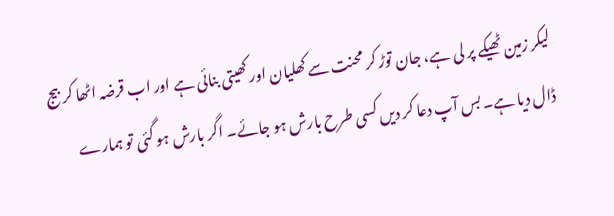لیکر زمین ٹھیکے پر لی ہے، جان توڑ کر محنت سے کھلیان اور کھیتی بنائی ہے اور اب قرضہ اٹھا کر بیج ڈال دیا ہے۔ بس آپ دعا کر دیں کسی طرح بارش ہو جائے۔ اگر بارش ہو گئی تو ہمارے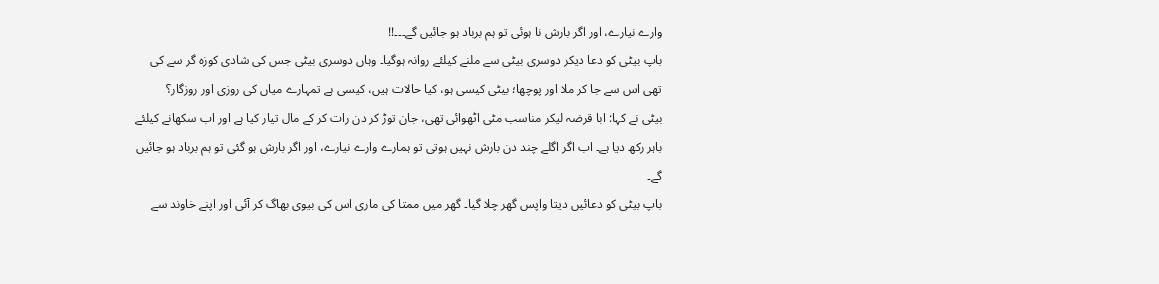وارے نیارے، اور اگر بارش نا ہوئی تو ہم برباد ہو جائیں گے۔۔۔!!
باپ بیٹی کو دعا دیکر دوسری بیٹی سے ملنے کیلئے روانہ ہوگیا۔ وہاں دوسری بیٹی جس کی شادی کوزہ گر سے کی تھی اس سے جا کر ملا اور پوچھا؛ بیٹی کیسی ہو، کیا حالات ہیں، کیسی ہے تمہارے میاں کی روزی اور روزگار؟
بیٹی نے کہا: ابا قرضہ لیکر مناسب مٹی اٹھوائی تھی، جان توڑ کر دن رات کر کے مال تیار کیا ہے اور اب سکھانے کیلئے باہر رکھ دیا ہے۔ اب اگر اگلے چند دن بارش نہیں ہوتی تو ہمارے وارے نیارے، اور اگر بارش ہو گئی تو ہم برباد ہو جائیں گے۔
باپ بیٹی کو دعائیں دیتا واپس گھر چلا گیا۔ گھر میں ممتا کی ماری اس کی بیوی بھاگ کر آئی اور اپنے خاوند سے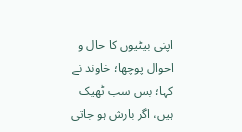اپنی بیٹیوں کا حال و احوال پوچھا؛ خاوند نے کہا؛ بس سب ٹھیک ہیں، اگر بارش ہو جاتی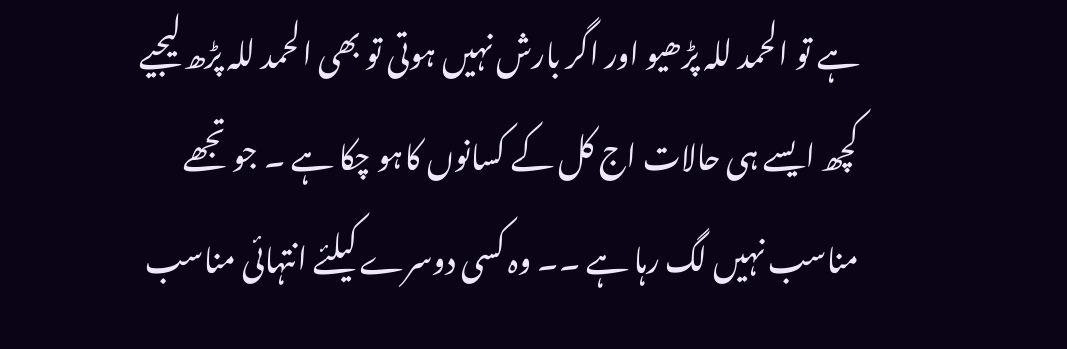ہے تو الحمد للہ پڑھیو اور اگر بارش نہیں ہوتی تو بھی الحمد للہ پڑھ لیجیے
کچھ ایسے ہی حالات اج کل کے کسانوں کاہو چکا ہے ۔ جو تجھے مناسب نہیں لگ رہا ہے ۔۔ وہ کسی دوسرے کیلئے انتہائی مناسب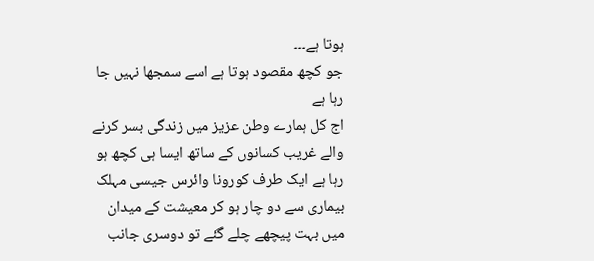ہوتا ہے۔۔۔
جو کچھ مقصود ہوتا ہے اسے سمجھا نہیں جا رہا ہے
اج کل ہمارے وطن عزیز میں زندگی بسر کرنے والے غریب کسانوں کے ساتھ ایسا ہی کچھ ہو رہا ہے ایک طرف کورونا وائرس جیسی مہلک بیماری سے دو چار ہو کر معیشت کے میدان میں بہت پیچھے چلے گئے تو دوسری جانب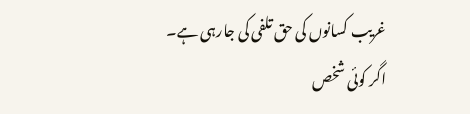غریب کسانوں کی حق تلفی کی جارہی ہے۔
اگر کوئی شخص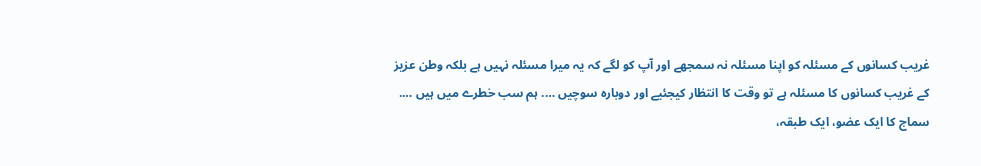غریب کسانوں کے مسئلہ کو اپنا مسئلہ نہ سمجھے اور آپ کو لگے کہ یہ میرا مسئلہ نہیں ہے بلکہ وطن عزیز کے غریب کسانوں کا مسئلہ ہے تو وقت کا انتظار کیجئیے اور دوبارہ سوچیں …. ہم سب خطرے میں ہیں ….
سماج کا ایک عضو، ایک طبقہ،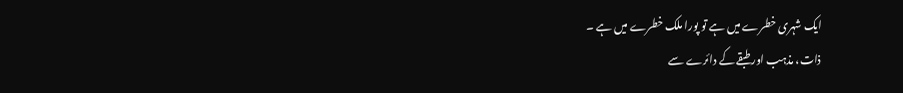ایک شہری خطرے میں ہے تو پورا ملک خطرے میں ہے ۔
ذات، مذہب اور طبقے کے دائرے سے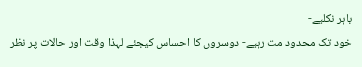باہر نكليے-
خود تک محدود مت رہیے- دوسروں کا احساس کیجئے لہذا وقت اور حالات پر نظر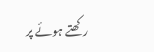رکھتے ہوئے پر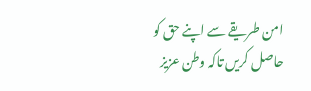امن طریقے سے اپنے حق کو حاصل کریں تاکہ وطن عزیز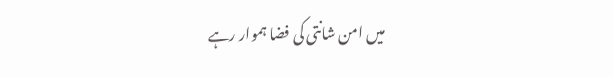میں امن شانتی کی فضا ہموار رہے